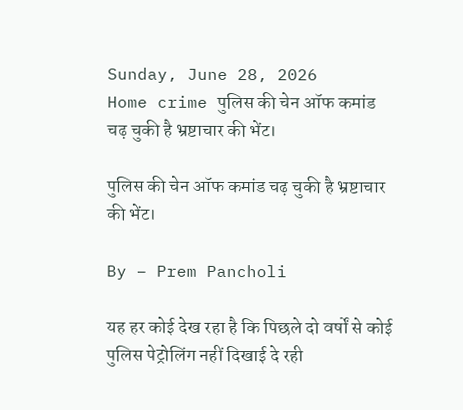Sunday, June 28, 2026
Home crime पुलिस की चेन ऑफ कमांड चढ़ चुकी है भ्रष्टाचार की भेंट।

पुलिस की चेन ऑफ कमांड चढ़ चुकी है भ्रष्टाचार की भेंट।

By – Prem Pancholi

यह हर कोई देख रहा है कि पिछले दो वर्षों से कोई पुलिस पेट्रोलिंग नहीं दिखाई दे रही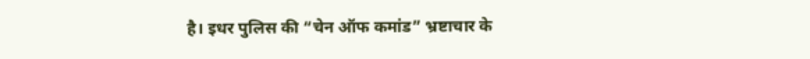है। इधर पुलिस की “चेन ऑफ कमांड” भ्रष्टाचार के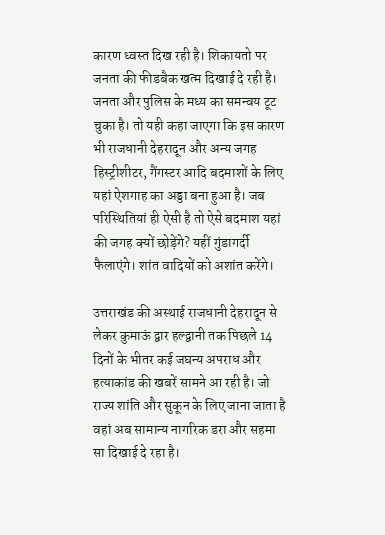कारण ध्वस्त दिख रही है। शिकायतो पर जनता की फीडबैक खत्म दिखाई दे रही है। जनता और पुलिस के मध्य का समन्वय टूट चुका है। तो यही कहा जाएगा कि इस कारण भी राजधानी देहरादून और अन्य जगह हिस्ट्रीशीटर, गैंगस्टर आदि बदमाशों के लिए यहां ऐशगाह का अड्डा बना हुआ है। जब परिस्थितियां ही ऐसी है तो ऐसे बदमाश यहां की जगह क्यों छोड़ेंगे? यहीं गुंडागर्दी फैलाएंगे। शांत वादियों को अशांत करेंगे।

उत्तराखंड की अस्थाई राजधानी देहरादून से लेकर कुमाऊं द्वार हल्द्वानी तक पिछले 14 दिनों के भीतर कई जघन्य अपराध और हत्याकांड की खबरें सामने आ रही है। जो राज्य शांति और सुकून के लिए जाना जाता है वहां अब सामान्य नागरिक डरा और सहमा सा दिखाई दे रहा है।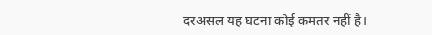दरअसल यह घटना कोई कमतर नहीं है।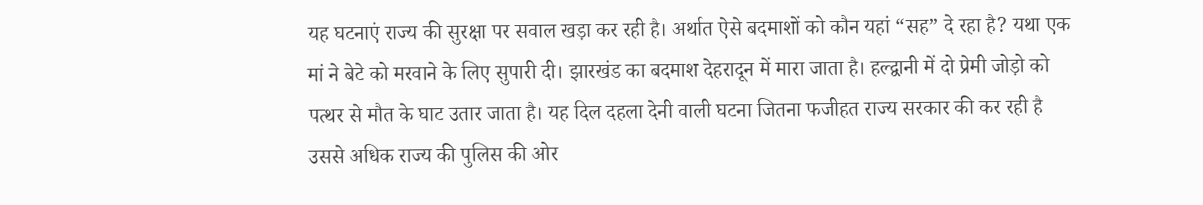यह घटनाएं राज्य की सुरक्षा पर सवाल खड़ा कर रही है। अर्थात ऐसे बदमाशों को कौन यहां “सह” दे रहा है? यथा एक मां ने बेटे को मरवाने के लिए सुपारी दी। झारखंड का बदमाश देहरादून में मारा जाता है। हल्द्वानी में दो प्रेमी जोड़ो को पत्थर से मौत के घाट उतार जाता है। यह दिल दहला देनी वाली घटना जितना फजीहत राज्य सरकार की कर रही है उससे अधिक राज्य की पुलिस की ओर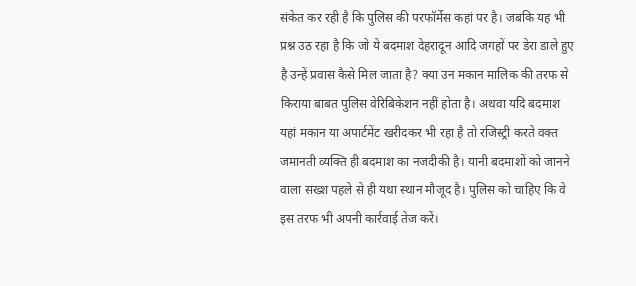संकेत कर रही है कि पुलिस की परफॉर्मेस कहां पर है। जबकि यह भी प्रश्न उठ रहा है कि जो ये बदमाश देहरादून आदि जगहों पर डेरा डाले हुए है उन्हें प्रवास कैसे मिल जाता है? क्या उन मकान मालिक की तरफ से किराया बाबत पुलिस वेरिबिकेशन नहीं होता है। अथवा यदि बदमाश यहां मकान या अपार्टमेंट खरीदकर भी रहा है तो रजिस्ट्री करते वक्त जमानती व्यक्ति ही बदमाश का नजदीकी है। यानी बदमाशों को जानने वाला सख्श पहले से ही यथा स्थान मौजूद है। पुलिस को चाहिए कि वे इस तरफ भी अपनी कार्रवाई तेज करें।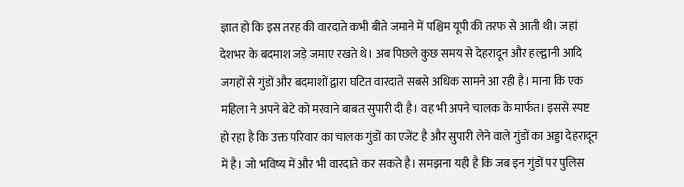ज्ञात हो कि इस तरह की वारदाते कभी बीते जमाने में पश्चिम यूपी की तरफ से आती थी। जहां देशभर के बदमाश जड़े जमाए रखते थे। अब पिछले कुछ समय से देहरादून और हल्द्वानी आदि जगहों से गुंडों और बदमाशों द्वारा घटित वारदाते सबसे अधिक सामने आ रही है। माना कि एक महिला ने अपने बेटे को मरवाने बाबत सुपारी दी है। वह भी अपने चालक के मार्फत। इससे स्पष्ट हो रहा है कि उक्त परिवार का चालक गुंडों का एजेंट है और सुपारी लेने वाले गुंडों का अड्डा देहरादून में है। जो भविष्य में और भी वारदाते कर सकते है। समझना यही है कि जब इन गुंडों पर पुलिस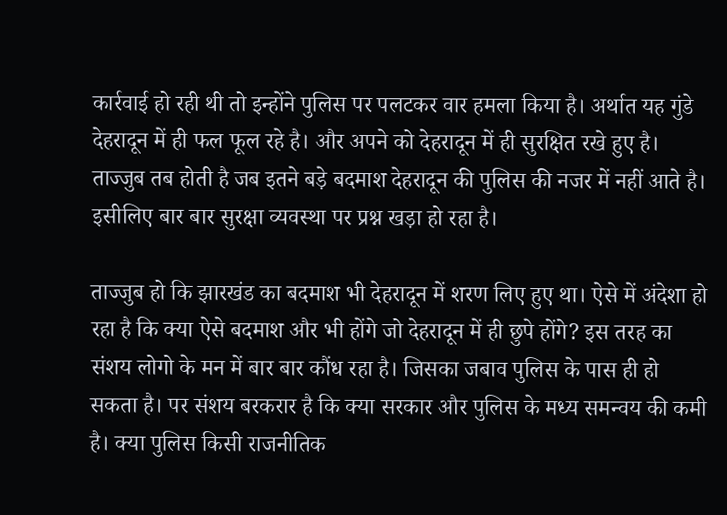कार्रवाई हो रही थी तो इन्होंने पुलिस पर पलटकर वार हमला किया है। अर्थात यह गुंडे देहरादून में ही फल फूल रहे है। और अपने को देहरादून में ही सुरक्षित रखे हुए है। ताज्जुब तब होती है जब इतने बड़े बदमाश देहरादून की पुलिस की नजर में नहीं आते है। इसीलिए बार बार सुरक्षा व्यवस्था पर प्रश्न खड़ा हो रहा है।

ताज्जुब हो कि झारखंड का बदमाश भी देहरादून में शरण लिए हुए था। ऐसे में अंदेशा हो रहा है कि क्या ऐसे बदमाश और भी होंगे जो देहरादून में ही छुपे होंगे? इस तरह का संशय लोगो के मन में बार बार कौंध रहा है। जिसका जबाव पुलिस के पास ही हो सकता है। पर संशय बरकरार है कि क्या सरकार और पुलिस के मध्य समन्वय की कमी है। क्या पुलिस किसी राजनीतिक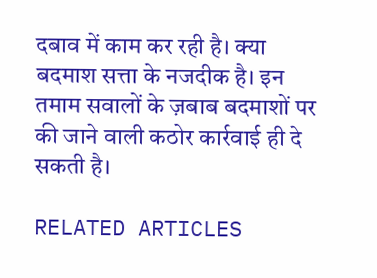दबाव में काम कर रही है। क्या बदमाश सत्ता के नजदीक है। इन तमाम सवालों के ज़बाब बदमाशों पर की जाने वाली कठोर कार्रवाई ही दे सकती है।

RELATED ARTICLES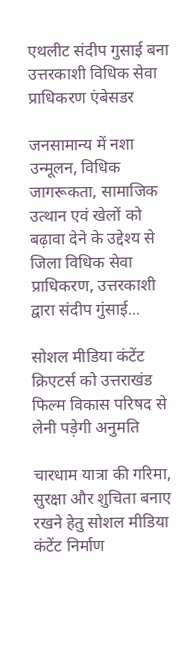एथलीट संदीप गुसाई बना उत्तरकाशी विधिक सेवा प्राधिकरण एंबेसडर

जनसामान्य में नशा उन्मूलन, विधिक जागरूकता, सामाजिक उत्थान एवं खेलों को बढ़ावा देने के उद्देश्य से जिला विधिक सेवा प्राधिकरण, उत्तरकाशी द्वारा संदीप गुंसाई...

सोशल मीडिया कंटेंट क्रिएटर्स को उत्तराखंड फिल्म विकास परिषद से लेनी पड़ेगी अनुमति

चारधाम यात्रा की गरिमा, सुरक्षा और शुचिता बनाए रखने हेतु सोशल मीडिया कंटेंट निर्माण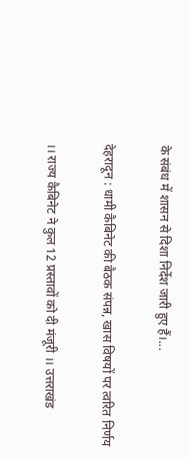के संबंध में शासन से दिशा निर्देश जारी हुए हैं।...

देहरादून : धामी कैबिनेट की बैठक संपन्न, खास विषयों पर त्वरित निर्णय

।। राज्य कैबिनेट ने कुल 12 प्रस्तावों को दी मंजूरी ।। उत्तराखंड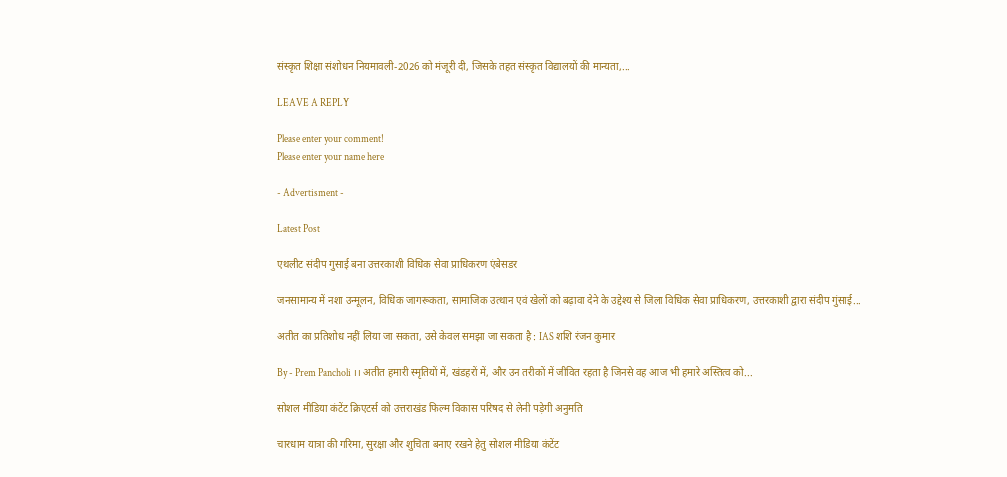संस्कृत शिक्षा संशोधन नियमावली-2026 को मंजूरी दी, जिसके तहत संस्कृत विद्यालयों की मान्यता,...

LEAVE A REPLY

Please enter your comment!
Please enter your name here

- Advertisment -

Latest Post

एथलीट संदीप गुसाई बना उत्तरकाशी विधिक सेवा प्राधिकरण एंबेसडर

जनसामान्य में नशा उन्मूलन, विधिक जागरूकता, सामाजिक उत्थान एवं खेलों को बढ़ावा देने के उद्देश्य से जिला विधिक सेवा प्राधिकरण, उत्तरकाशी द्वारा संदीप गुंसाई...

अतीत का प्रतिशोध नहीं लिया जा सकता, उसे केवल समझा जा सकता है : IAS शशि रंजन कुमार

By - Prem Pancholi ।। अतीत हमारी स्मृतियों में, खंडहरों में, और उन तरीकों में जीवित रहता है जिनसे वह आज भी हमारे अस्तित्व को...

सोशल मीडिया कंटेंट क्रिएटर्स को उत्तराखंड फिल्म विकास परिषद से लेनी पड़ेगी अनुमति

चारधाम यात्रा की गरिमा, सुरक्षा और शुचिता बनाए रखने हेतु सोशल मीडिया कंटेंट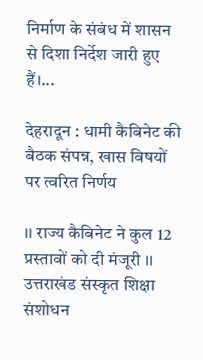निर्माण के संबंध में शासन से दिशा निर्देश जारी हुए हैं।...

देहरादून : धामी कैबिनेट की बैठक संपन्न, खास विषयों पर त्वरित निर्णय

।। राज्य कैबिनेट ने कुल 12 प्रस्तावों को दी मंजूरी ।। उत्तराखंड संस्कृत शिक्षा संशोधन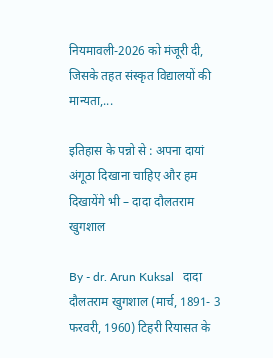नियमावली-2026 को मंजूरी दी, जिसके तहत संस्कृत विद्यालयों की मान्यता,...

इतिहास के पन्नो से : अपना दायां अंगूठा दिखाना चाहिए और हम दिखायेंगे भी – दादा दौलतराम खुगशाल

By - dr. Arun Kuksal   दादा दौलतराम खुगशाल (मार्च, 1891- 3 फरवरी, 1960) टिहरी रियासत के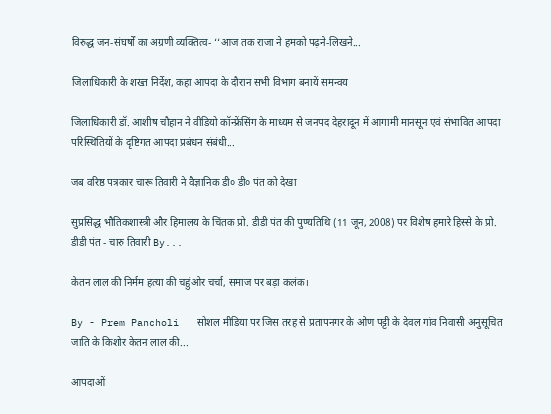विरुद्ध जन-संघर्षों का अग्रणी व्यक्तित्व- ‘‘आज तक राजा ने हमको पढ़ने-लिखने...

जिलाधिकारी के शख्त निर्देश, कहा आपदा के दौरान सभी विभाग बनायें समन्वय

जिलाधिकारी डॉ. आशीष चौहान ने वीडियो कॉन्फ्रेंसिंग के माध्यम से जनपद देहरादून में आगामी मानसून एवं संभावित आपदा परिस्थितियों के दृष्टिगत आपदा प्रबंधन संबंधी...

जब वरिष्ठ पत्रकार चारू तिवारी ने वैज्ञानिक डी० डी० पंत को देखा

सुप्रसिद्ध भौतिकशास्त्री और हिमालय के चिंतक प्रो. डीडी पंत की पुण्यतिथि (11 जून, 2008) पर विशेष हमारे हिस्से के प्रो. डीडी पंत - चारु तिवारी By...

केतन लाल की निर्मम हत्या की चहुंओर चर्चा, समाज पर बड़ा कलंक।

By - Prem Pancholi   सोशल मीडिया पर जिस तरह से प्रतापनगर के ओण पट्टी के देवल गांव निवासी अनुसूचित जाति के किशोर केतन लाल की...

आपदाओं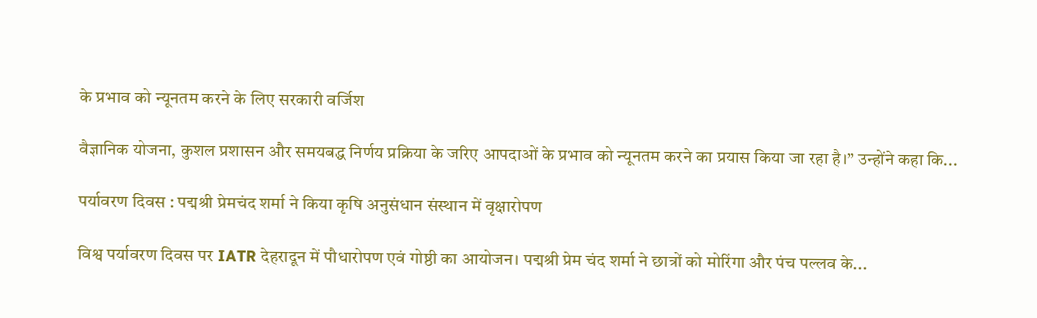के प्रभाव को न्यूनतम करने के लिए सरकारी वर्जिश

वैज्ञानिक योजना, कुशल प्रशासन और समयबद्ध निर्णय प्रक्रिया के जरिए आपदाओं के प्रभाव को न्यूनतम करने का प्रयास किया जा रहा है।” उन्होंने कहा कि...

पर्यावरण दिवस : पद्मश्री प्रेमचंद शर्मा ने किया कृषि अनुसंधान संस्थान में वृक्षारोपण

विश्व पर्यावरण दिवस पर IATR देहरादून में पौधारोपण एवं गोष्ठी का आयोजन। पद्मश्री प्रेम चंद शर्मा ने छात्रों को मोरिंगा और पंच पल्लव के...